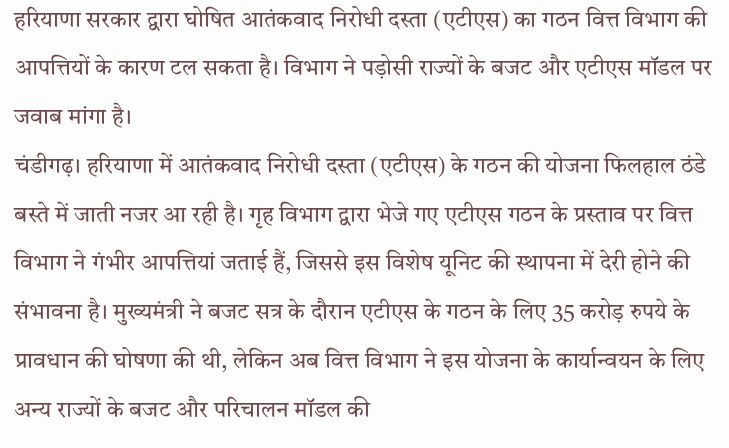हरियाणा सरकार द्वारा घोषित आतंकवाद निरोधी दस्ता (एटीएस) का गठन वित्त विभाग की आपत्तियों के कारण टल सकता है। विभाग ने पड़ोसी राज्यों के बजट और एटीएस मॉडल पर जवाब मांगा है।
चंडीगढ़। हरियाणा में आतंकवाद निरोधी दस्ता (एटीएस) के गठन की योजना फिलहाल ठंडे बस्ते में जाती नजर आ रही है। गृह विभाग द्वारा भेजे गए एटीएस गठन के प्रस्ताव पर वित्त विभाग ने गंभीर आपत्तियां जताई हैं, जिससे इस विशेष यूनिट की स्थापना में देरी होने की संभावना है। मुख्यमंत्री ने बजट सत्र के दौरान एटीएस के गठन के लिए 35 करोड़ रुपये के प्रावधान की घोषणा की थी, लेकिन अब वित्त विभाग ने इस योजना के कार्यान्वयन के लिए अन्य राज्यों के बजट और परिचालन मॉडल की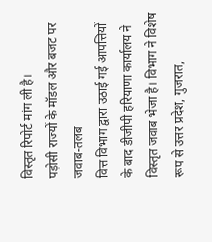विस्तृत रिपोर्ट मांग ली है।
पड़ोसी राज्यों के मॉडल और बजट पर जवाब-तलब
वित्त विभाग द्वारा उठाई गई आपत्तियों के बाद डीजीपी हरियाणा कार्यालय ने विस्तृत जवाब भेजा है। विभाग ने विशेष रूप से उत्तर प्रदेश, गुजरात,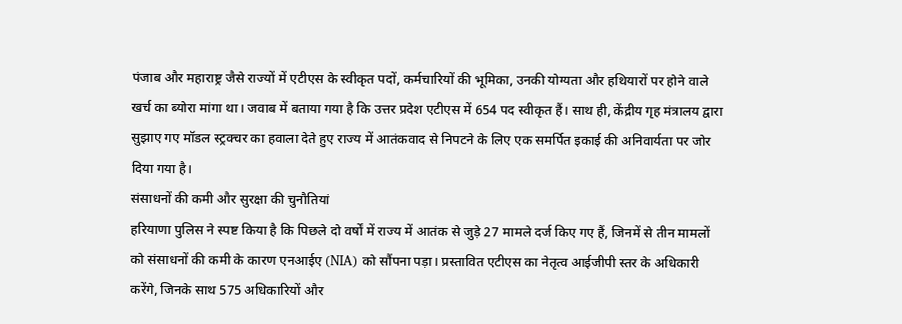पंजाब और महाराष्ट्र जैसे राज्यों में एटीएस के स्वीकृत पदों, कर्मचारियों की भूमिका, उनकी योग्यता और हथियारों पर होने वाले खर्च का ब्योरा मांगा था। जवाब में बताया गया है कि उत्तर प्रदेश एटीएस में 654 पद स्वीकृत हैं। साथ ही, केंद्रीय गृह मंत्रालय द्वारा सुझाए गए मॉडल स्ट्रक्चर का हवाला देते हुए राज्य में आतंकवाद से निपटने के लिए एक समर्पित इकाई की अनिवार्यता पर जोर दिया गया है।
संसाधनों की कमी और सुरक्षा की चुनौतियां
हरियाणा पुलिस ने स्पष्ट किया है कि पिछले दो वर्षों में राज्य में आतंक से जुड़े 27 मामले दर्ज किए गए हैं, जिनमें से तीन मामलों को संसाधनों की कमी के कारण एनआईए (NIA) को सौंपना पड़ा। प्रस्तावित एटीएस का नेतृत्व आईजीपी स्तर के अधिकारी करेंगे, जिनके साथ 575 अधिकारियों और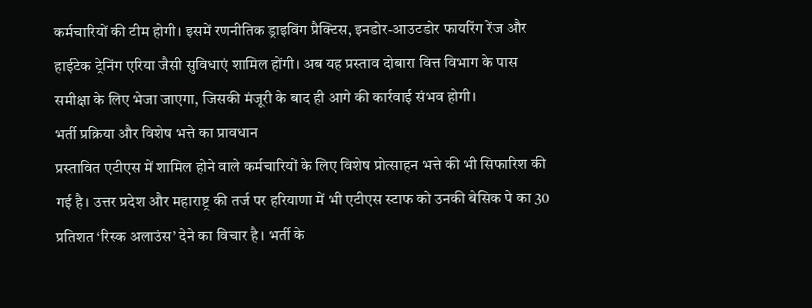कर्मचारियों की टीम होगी। इसमें रणनीतिक ड्राइविंग प्रैक्टिस, इनडोर-आउटडोर फायरिंग रेंज और हाईटेक ट्रेनिंग एरिया जैसी सुविधाएं शामिल होंगी। अब यह प्रस्ताव दोबारा वित्त विभाग के पास समीक्षा के लिए भेजा जाएगा, जिसकी मंजूरी के बाद ही आगे की कार्रवाई संभव होगी।
भर्ती प्रक्रिया और विशेष भत्ते का प्रावधान
प्रस्तावित एटीएस में शामिल होने वाले कर्मचारियों के लिए विशेष प्रोत्साहन भत्ते की भी सिफारिश की गई है। उत्तर प्रदेश और महाराष्ट्र की तर्ज पर हरियाणा में भी एटीएस स्टाफ को उनकी बेसिक पे का 30 प्रतिशत ‘रिस्क अलाउंस’ देने का विचार है। भर्ती के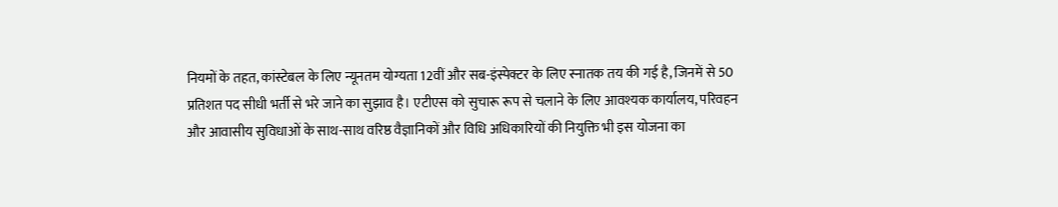नियमों के तहत, कांस्टेबल के लिए न्यूनतम योग्यता 12वीं और सब-इंस्पेक्टर के लिए स्नातक तय की गई है, जिनमें से 50 प्रतिशत पद सीधी भर्ती से भरे जाने का सुझाव है। एटीएस को सुचारू रूप से चलाने के लिए आवश्यक कार्यालय, परिवहन और आवासीय सुविधाओं के साथ-साथ वरिष्ठ वैज्ञानिकों और विधि अधिकारियों की नियुक्ति भी इस योजना का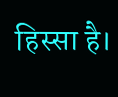हिस्सा है।